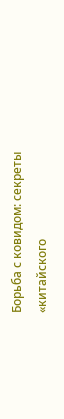Борьба с ковидом: секреты «китайского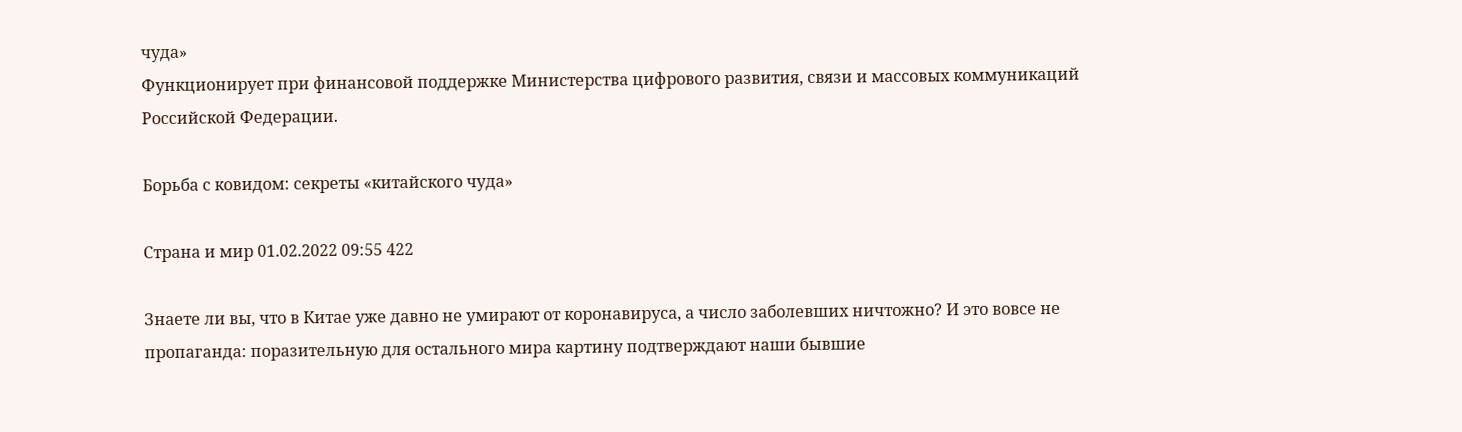чуда»
Функционирует при финансовой поддержке Министерства цифрового развития, связи и массовых коммуникаций Российской Федерации.

Борьба с ковидом: секреты «китайского чуда»

Страна и мир 01.02.2022 09:55 422

Знаете ли вы, что в Китае уже давно не умирают от коронавируса, а число заболевших ничтожно? И это вовсе не пропаганда: поразительную для остального мира картину подтверждают наши бывшие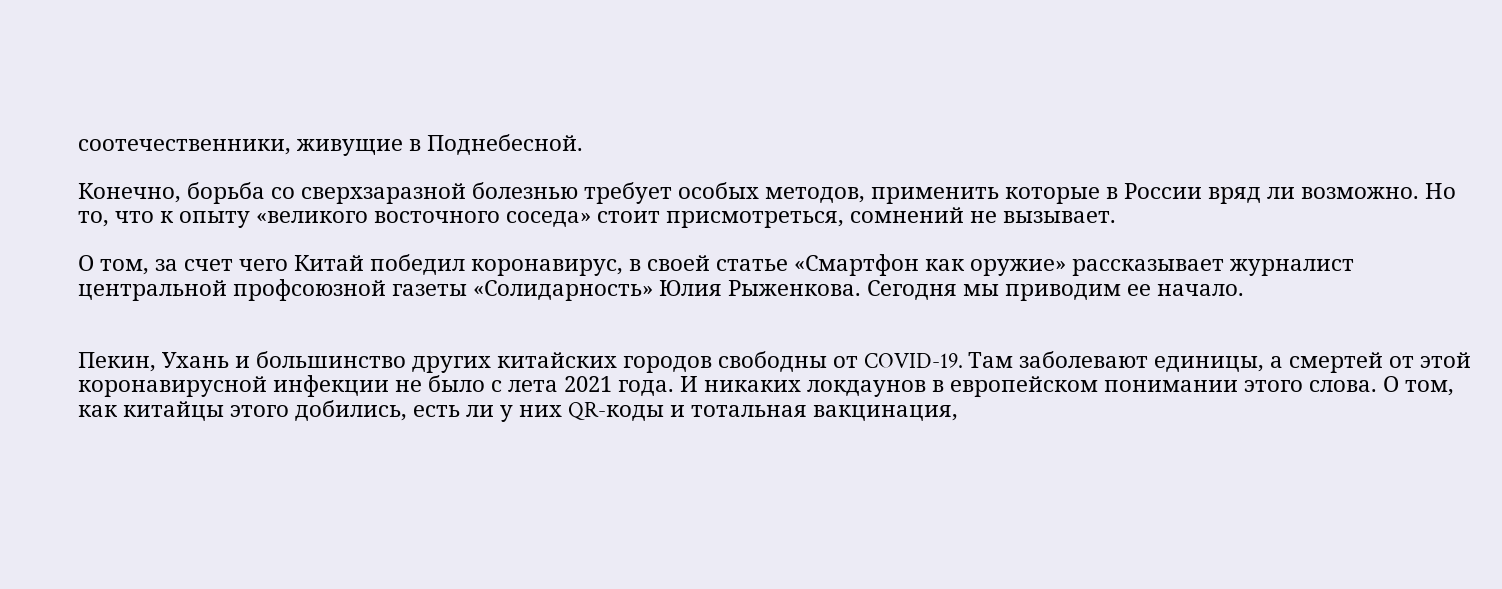соотечественники, живущие в Поднебесной.

Конечно, борьба со сверхзаразной болезнью требует особых методов, применить которые в России вряд ли возможно. Но то, что к опыту «великого восточного соседа» стоит присмотреться, сомнений не вызывает.

О том, за счет чего Китай победил коронавирус, в своей статье «Смартфон как оружие» рассказывает журналист центральной профсоюзной газеты «Солидарность» Юлия Рыженкова. Сегодня мы приводим ее начало.


Пекин, Ухань и большинство других китайских городов свободны от COVID-19. Там заболевают единицы, а смертей от этой коронавирусной инфекции не было с лета 2021 года. И никаких локдаунов в европейском понимании этого слова. О том, как китайцы этого добились, есть ли у них QR-коды и тотальная вакцинация,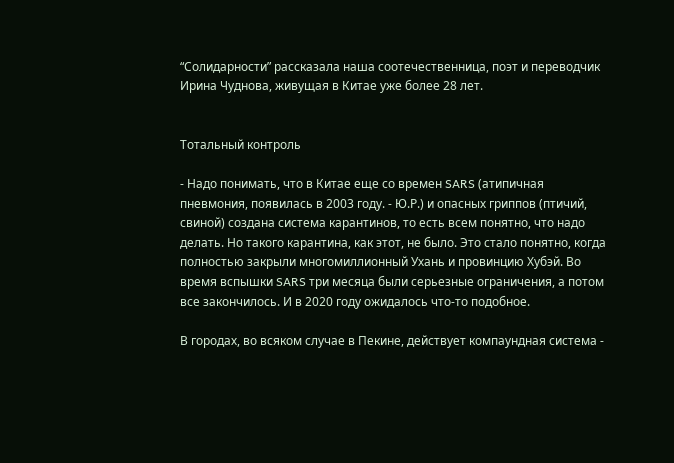“Солидарности” рассказала наша соотечественница, поэт и переводчик Ирина Чуднова, живущая в Китае уже более 28 лет.


Тотальный контроль

- Надо понимать, что в Китае еще со времен SARS (атипичная пневмония, появилась в 2003 году. - Ю.Р.) и опасных гриппов (птичий, свиной) создана система карантинов, то есть всем понятно, что надо делать. Но такого карантина, как этот, не было. Это стало понятно, когда полностью закрыли многомиллионный Ухань и провинцию Хубэй. Во время вспышки SARS три месяца были серьезные ограничения, а потом все закончилось. И в 2020 году ожидалось что-то подобное.

В городах, во всяком случае в Пекине, действует компаундная система -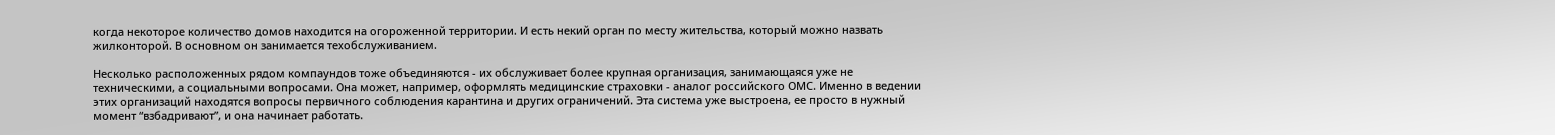когда некоторое количество домов находится на огороженной территории. И есть некий орган по месту жительства, который можно назвать жилконторой. В основном он занимается техобслуживанием.

Несколько расположенных рядом компаундов тоже объединяются - их обслуживает более крупная организация, занимающаяся уже не техническими, а социальными вопросами. Она может, например, оформлять медицинские страховки - аналог российского ОМС. Именно в ведении этих организаций находятся вопросы первичного соблюдения карантина и других ограничений. Эта система уже выстроена, ее просто в нужный момент “взбадривают”, и она начинает работать.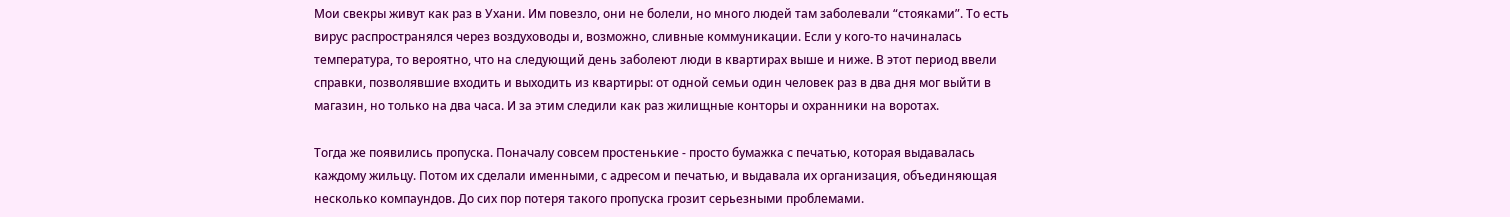Мои свекры живут как раз в Ухани. Им повезло, они не болели, но много людей там заболевали “стояками”. То есть вирус распространялся через воздуховоды и, возможно, сливные коммуникации. Если у кого-то начиналась температура, то вероятно, что на следующий день заболеют люди в квартирах выше и ниже. В этот период ввели справки, позволявшие входить и выходить из квартиры: от одной семьи один человек раз в два дня мог выйти в магазин, но только на два часа. И за этим следили как раз жилищные конторы и охранники на воротах.

Тогда же появились пропуска. Поначалу совсем простенькие - просто бумажка с печатью, которая выдавалась каждому жильцу. Потом их сделали именными, с адресом и печатью, и выдавала их организация, объединяющая несколько компаундов. До сих пор потеря такого пропуска грозит серьезными проблемами.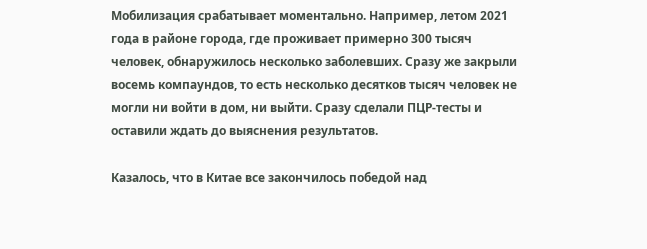Мобилизация срабатывает моментально. Например, летом 2021 года в районе города, где проживает примерно 300 тысяч человек, обнаружилось несколько заболевших. Сразу же закрыли восемь компаундов, то есть несколько десятков тысяч человек не могли ни войти в дом, ни выйти. Сразу сделали ПЦР-тесты и оставили ждать до выяснения результатов.

Казалось, что в Китае все закончилось победой над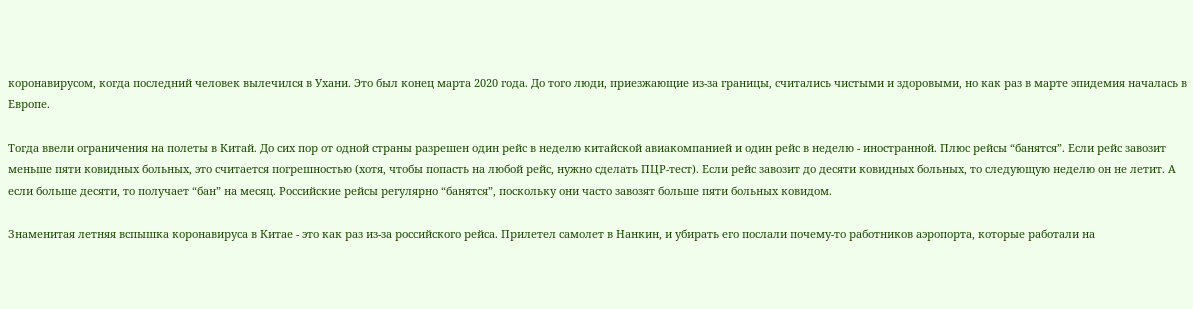коронавирусом, когда последний человек вылечился в Ухани. Это был конец марта 2020 года. До того люди, приезжающие из-за границы, считались чистыми и здоровыми, но как раз в марте эпидемия началась в Европе.

Тогда ввели ограничения на полеты в Китай. До сих пор от одной страны разрешен один рейс в неделю китайской авиакомпанией и один рейс в неделю - иностранной. Плюс рейсы “банятся”. Если рейс завозит меньше пяти ковидных больных, это считается погрешностью (хотя, чтобы попасть на любой рейс, нужно сделать ПЦР-тест). Если рейс завозит до десяти ковидных больных, то следующую неделю он не летит. А если больше десяти, то получает “бан” на месяц. Российские рейсы регулярно “банятся”, поскольку они часто завозят больше пяти больных ковидом.

Знаменитая летняя вспышка коронавируса в Китае - это как раз из-за российского рейса. Прилетел самолет в Нанкин, и убирать его послали почему-то работников аэропорта, которые работали на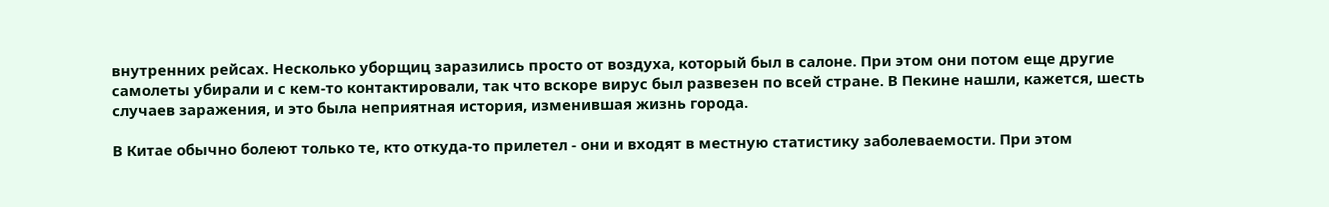внутренних рейсах. Несколько уборщиц заразились просто от воздуха, который был в салоне. При этом они потом еще другие самолеты убирали и с кем-то контактировали, так что вскоре вирус был развезен по всей стране. В Пекине нашли, кажется, шесть случаев заражения, и это была неприятная история, изменившая жизнь города.

В Китае обычно болеют только те, кто откуда-то прилетел - они и входят в местную статистику заболеваемости. При этом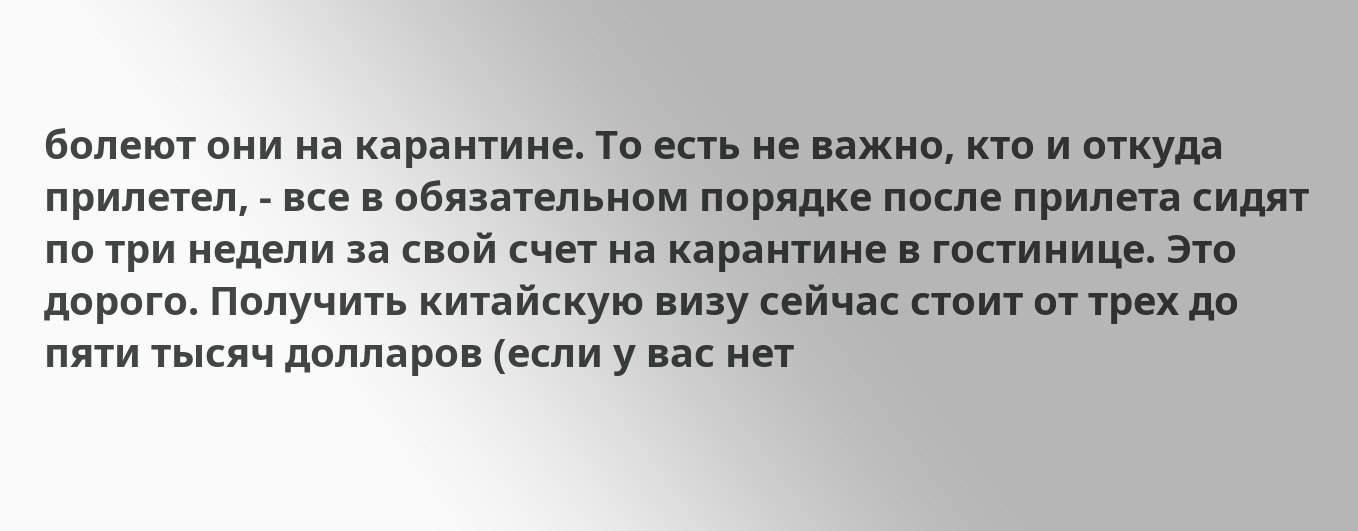болеют они на карантине. То есть не важно, кто и откуда прилетел, - все в обязательном порядке после прилета сидят по три недели за свой счет на карантине в гостинице. Это дорого. Получить китайскую визу сейчас стоит от трех до пяти тысяч долларов (если у вас нет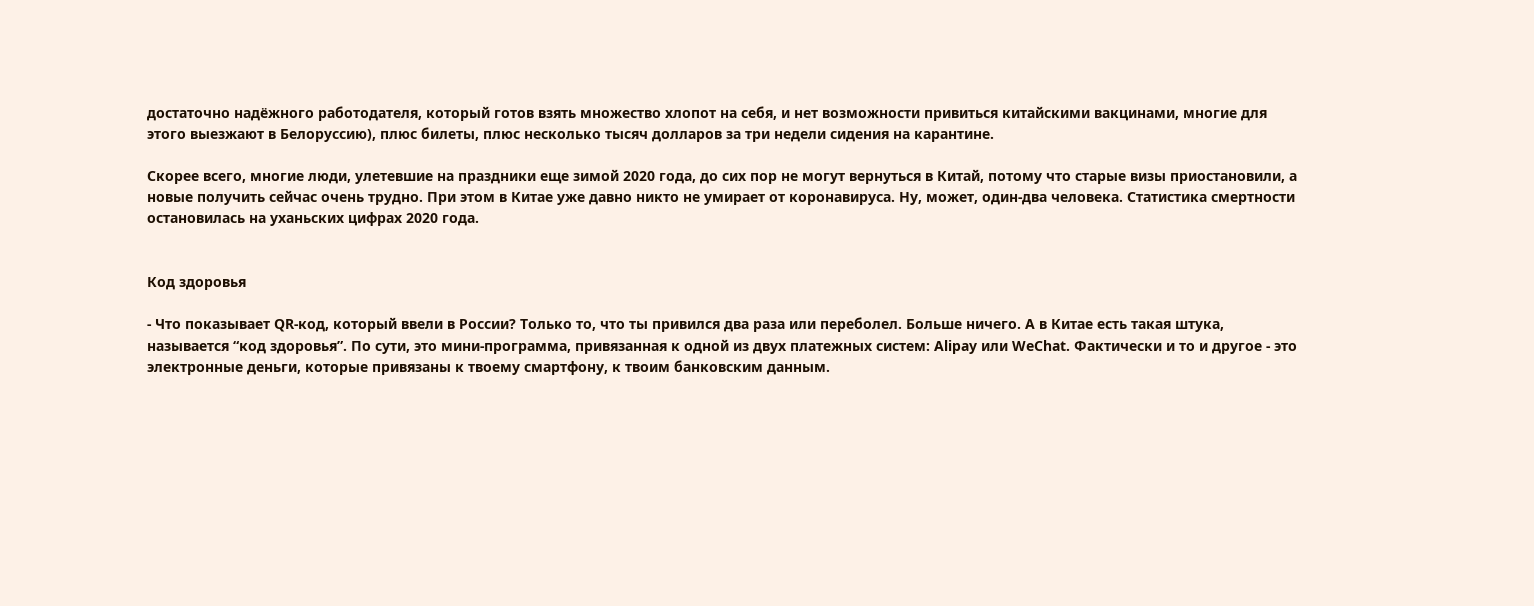достаточно надёжного работодателя, который готов взять множество хлопот на себя, и нет возможности привиться китайскими вакцинами, многие для этого выезжают в Белоруссию), плюс билеты, плюс несколько тысяч долларов за три недели сидения на карантине.

Скорее всего, многие люди, улетевшие на праздники еще зимой 2020 года, до сих пор не могут вернуться в Китай, потому что старые визы приостановили, а новые получить сейчас очень трудно. При этом в Китае уже давно никто не умирает от коронавируса. Ну, может, один-два человека. Статистика смертности остановилась на уханьских цифрах 2020 года.


Код здоровья

- Что показывает QR-код, который ввели в России? Только то, что ты привился два раза или переболел. Больше ничего. А в Китае есть такая штука, называется “код здоровья”. По сути, это мини-программа, привязанная к одной из двух платежных систем: Alipay или WeChat. Фактически и то и другое - это электронные деньги, которые привязаны к твоему смартфону, к твоим банковским данным.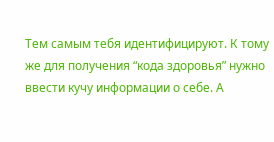Тем самым тебя идентифицируют. К тому же для получения “кода здоровья” нужно ввести кучу информации о себе. А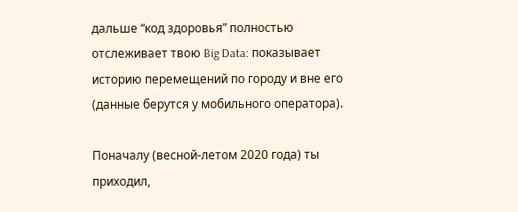дальше “код здоровья” полностью отслеживает твою Big Data: показывает историю перемещений по городу и вне его (данные берутся у мобильного оператора).

Поначалу (весной-летом 2020 года) ты приходил,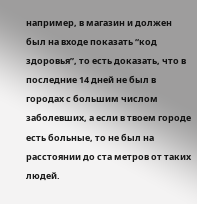например, в магазин и должен был на входе показать “код здоровья”, то есть доказать, что в последние 14 дней не был в городах с большим числом заболевших, а если в твоем городе есть больные, то не был на расстоянии до ста метров от таких людей.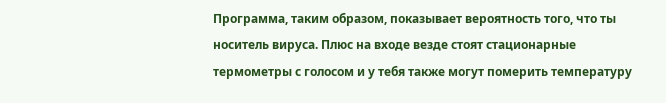Программа, таким образом, показывает вероятность того, что ты носитель вируса. Плюс на входе везде стоят стационарные термометры с голосом и у тебя также могут померить температуру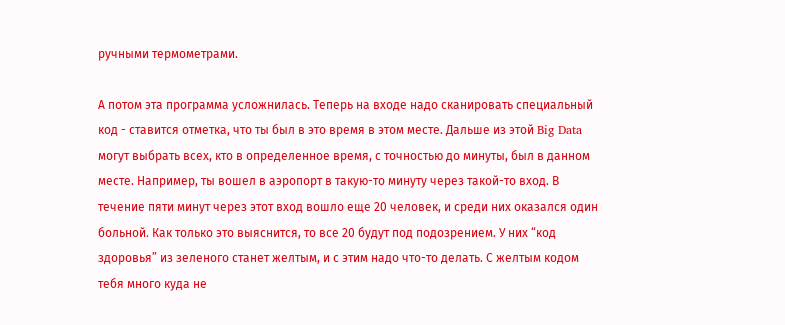ручными термометрами.

А потом эта программа усложнилась. Теперь на входе надо сканировать специальный код - ставится отметка, что ты был в это время в этом месте. Дальше из этой Big Data могут выбрать всех, кто в определенное время, с точностью до минуты, был в данном месте. Например, ты вошел в аэропорт в такую-то минуту через такой-то вход. В течение пяти минут через этот вход вошло еще 20 человек, и среди них оказался один больной. Как только это выяснится, то все 20 будут под подозрением. У них “код здоровья” из зеленого станет желтым, и с этим надо что-то делать. С желтым кодом тебя много куда не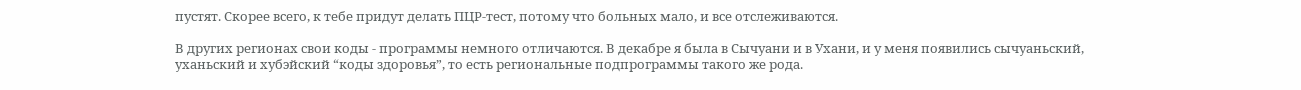пустят. Скорее всего, к тебе придут делать ПЦР-тест, потому что больных мало, и все отслеживаются.

В других регионах свои коды - программы немного отличаются. В декабре я была в Сычуани и в Ухани, и у меня появились сычуаньский, уханьский и хубэйский “коды здоровья”, то есть региональные подпрограммы такого же рода.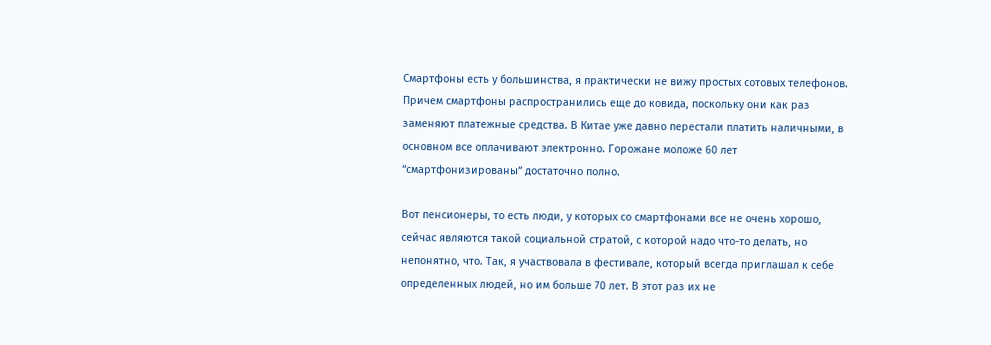Смартфоны есть у большинства, я практически не вижу простых сотовых телефонов. Причем смартфоны распространились еще до ковида, поскольку они как раз заменяют платежные средства. В Китае уже давно перестали платить наличными, в основном все оплачивают электронно. Горожане моложе 60 лет “смартфонизированы” достаточно полно.

Вот пенсионеры, то есть люди, у которых со смартфонами все не очень хорошо, сейчас являются такой социальной стратой, с которой надо что-то делать, но непонятно, что. Так, я участвовала в фестивале, который всегда приглашал к себе определенных людей, но им больше 70 лет. В этот раз их не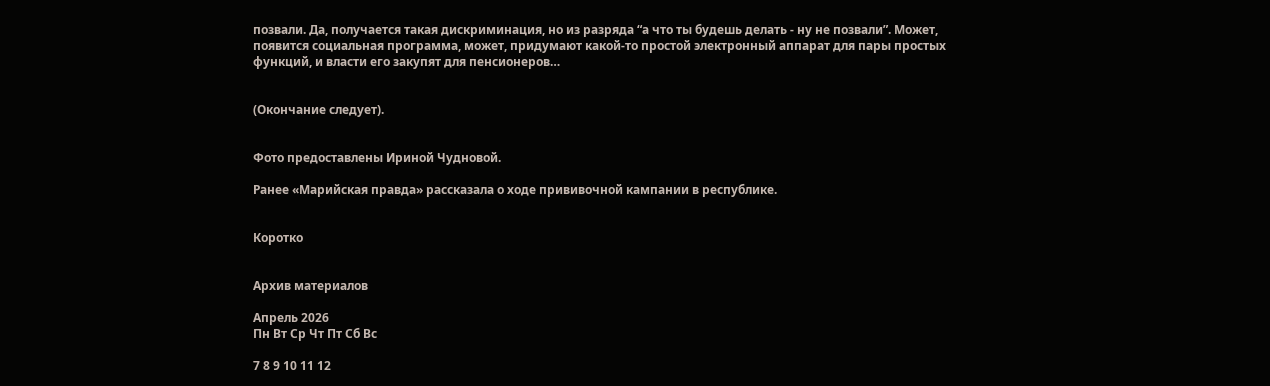позвали. Да, получается такая дискриминация, но из разряда “а что ты будешь делать - ну не позвали”. Может, появится социальная программа, может, придумают какой-то простой электронный аппарат для пары простых функций, и власти его закупят для пенсионеров…


(Окончание следует).


Фото предоставлены Ириной Чудновой.

Ранее «Марийская правда» рассказала о ходе прививочной кампании в республике.


Коротко


Архив материалов

Апрель 2026
Пн Вт Ср Чт Пт Сб Вс

7 8 9 10 11 12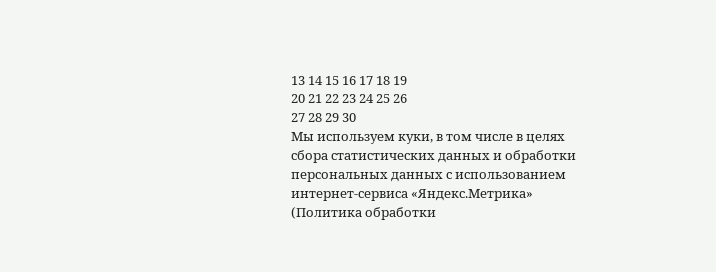13 14 15 16 17 18 19
20 21 22 23 24 25 26
27 28 29 30
Мы используем куки, в том числе в целях сбора статистических данных и обработки персональных данных с использованием интернет-сервиса «Яндекс.Метрика» (Политика обработки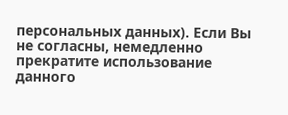персональных данных). Если Вы не согласны, немедленно прекратите использование данного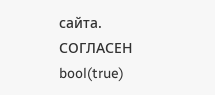сайта.
СОГЛАСЕН
bool(true)